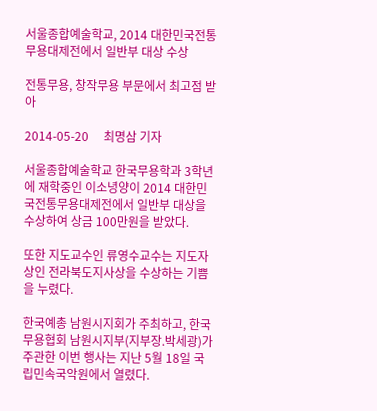서울종합예술학교, 2014 대한민국전통무용대제전에서 일반부 대상 수상

전통무용, 창작무용 부문에서 최고점 받아

2014-05-20     최명삼 기자

서울종합예술학교 한국무용학과 3학년에 재학중인 이소녕양이 2014 대한민국전통무용대제전에서 일반부 대상을 수상하여 상금 100만원을 받았다.

또한 지도교수인 류영수교수는 지도자상인 전라북도지사상을 수상하는 기쁨을 누렸다.

한국예총 남원시지회가 주최하고, 한국무용협회 남원시지부(지부장.박세광)가 주관한 이번 행사는 지난 5월 18일 국립민속국악원에서 열렸다.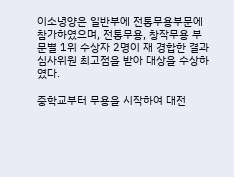이소녕양은 일반부에 전통무용부문에 참가하였으며, 전통무용, 창작무용 부문별 1위 수상자 2명이 재 경합한 결과 심사위원 최고점을 받아 대상을 수상하였다.

중학교부터 무용을 시작하여 대전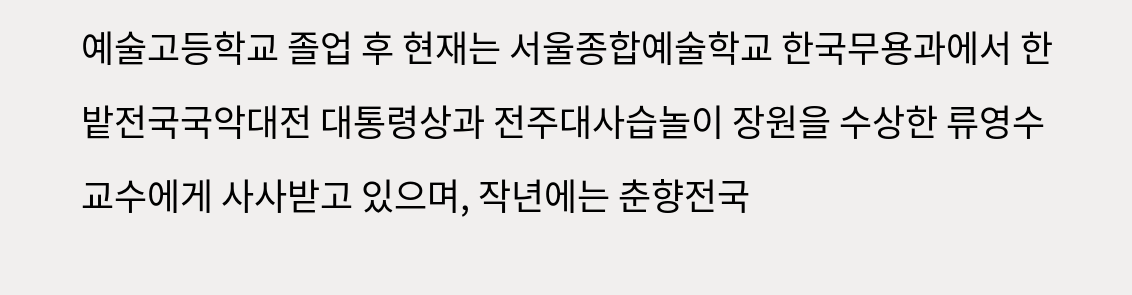예술고등학교 졸업 후 현재는 서울종합예술학교 한국무용과에서 한밭전국국악대전 대통령상과 전주대사습놀이 장원을 수상한 류영수 교수에게 사사받고 있으며, 작년에는 춘향전국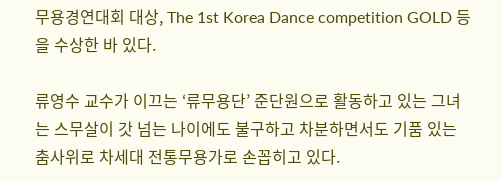무용경연대회 대상, The 1st Korea Dance competition GOLD 등을 수상한 바 있다.

류영수 교수가 이끄는 ‘류무용단’ 준단원으로 활동하고 있는 그녀는 스무살이 갓 넘는 나이에도 불구하고 차분하면서도 기품 있는 춤사위로 차세대 전통무용가로 손꼽히고 있다.